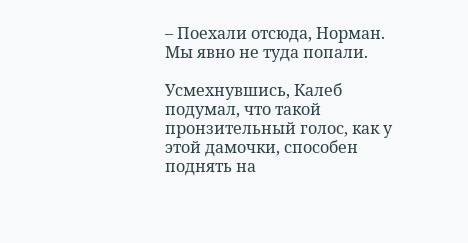– Поехали отсюда, Норман. Мы явно не туда попали.

Усмехнувшись, Калеб подумал, что такой пронзительный голос, как у этой дамочки, способен поднять на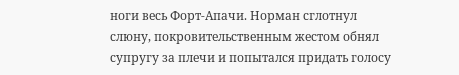ноги весь Форт-Апачи. Норман сглотнул слюну, покровительственным жестом обнял супругу за плечи и попытался придать голосу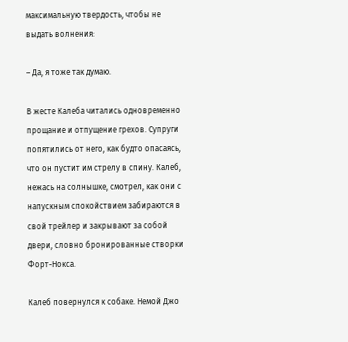максимальную твердость, чтобы не выдать волнения:

– Да, я тоже так думаю.

В жесте Калеба читались одновременно прощание и отпущение грехов. Супруги попятились от него, как будто опасаясь, что он пустит им стрелу в спину. Калеб, нежась на солнышке, смотрел, как они с напускным спокойствием забираются в свой трейлер и закрывают за собой двери, словно бронированные створки Форт-Нокса.

Калеб повернулся к собаке. Немой Джо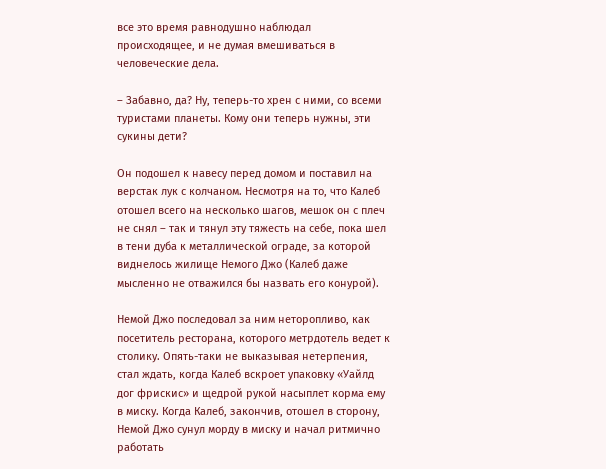все это время равнодушно наблюдал происходящее, и не думая вмешиваться в человеческие дела.

– Забавно, да? Ну, теперь-то хрен с ними, со всеми туристами планеты. Кому они теперь нужны, эти сукины дети?

Он подошел к навесу перед домом и поставил на верстак лук с колчаном. Несмотря на то, что Калеб отошел всего на несколько шагов, мешок он с плеч не снял – так и тянул эту тяжесть на себе, пока шел в тени дуба к металлической ограде, за которой виднелось жилище Немого Джо (Калеб даже мысленно не отважился бы назвать его конурой).

Немой Джо последовал за ним неторопливо, как посетитель ресторана, которого метрдотель ведет к столику. Опять-таки не выказывая нетерпения, стал ждать, когда Калеб вскроет упаковку «Уайлд дог фрискис» и щедрой рукой насыплет корма ему в миску. Когда Калеб, закончив, отошел в сторону, Немой Джо сунул морду в миску и начал ритмично работать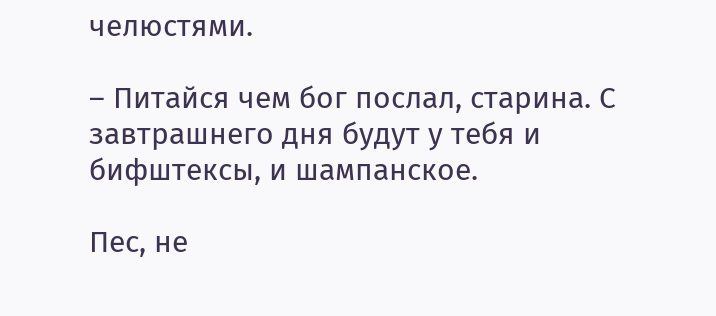челюстями.

– Питайся чем бог послал, старина. С завтрашнего дня будут у тебя и бифштексы, и шампанское.

Пес, не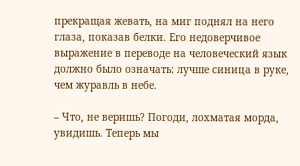прекращая жевать, на миг поднял на него глаза, показав белки. Его недоверчивое выражение в переводе на человеческий язык должно было означать: лучше синица в руке, чем журавль в небе.

– Что, не веришь? Погоди, лохматая морда, увидишь. Теперь мы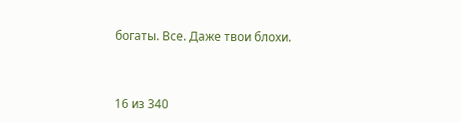богаты. Все. Даже твои блохи.



16 из 340